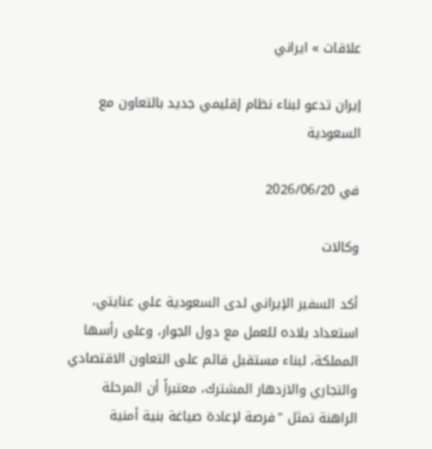علاقات » ايراني

إيران تدعو لبناء نظام إقليمي جديد بالتعاون مع السعودية

في 2026/06/20

وكالات

أكد السفير الإيراني لدى السعودية علي عنايتي، استعداد بلاده للعمل مع دول الجوار، وعلى رأسها المملكة، لبناء مستقبل قائم على التعاون الاقتصادي والتجاري والازدهار المشترك، معتبراً أن المرحلة الراهنة تمثل "فرصة لإعادة صياغة بنية أمنية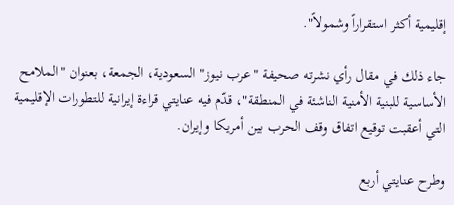إقليمية أكثر استقراراً وشمولاً".

جاء ذلك في مقال رأي نشرته صحيفة "عرب نيوز" السعودية، الجمعة، بعنوان "الملامح الأساسية للبنية الأمنية الناشئة في المنطقة"، قدّم فيه عنايتي قراءة إيرانية للتطورات الإقليمية التي أعقبت توقيع اتفاق وقف الحرب بين أمريكا وإيران.

وطرح عنايتي أربع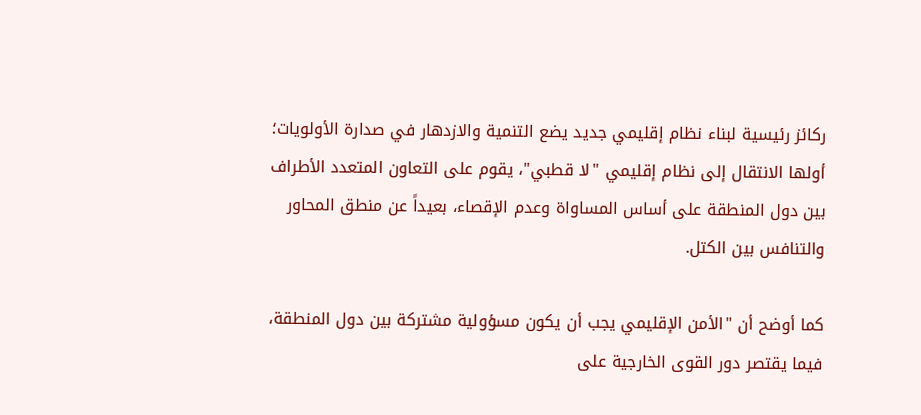ركائز رئيسية لبناء نظام إقليمي جديد يضع التنمية والازدهار في صدارة الأولويات؛ أولها الانتقال إلى نظام إقليمي "لا قطبي"، يقوم على التعاون المتعدد الأطراف بين دول المنطقة على أساس المساواة وعدم الإقصاء، بعيداً عن منطق المحاور والتنافس بين الكتل.

كما أوضح أن "الأمن الإقليمي يجب أن يكون مسؤولية مشتركة بين دول المنطقة، فيما يقتصر دور القوى الخارجية على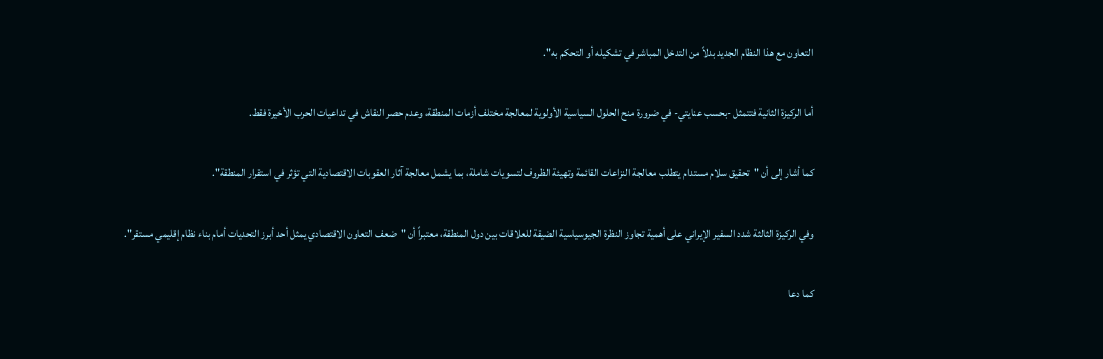التعاون مع هذا النظام الجديد بدلاً من التدخل المباشر في تشكيله أو التحكم به".

أما الركيزة الثانية فتتمثل -بحسب عنايتي- في ضرورة منح الحلول السياسية الأولوية لمعالجة مختلف أزمات المنطقة، وعدم حصر النقاش في تداعيات الحرب الأخيرة فقط.

كما أشار إلى أن "تحقيق سلام مستدام يتطلب معالجة النزاعات القائمة وتهيئة الظروف لتسويات شاملة، بما يشمل معالجة آثار العقوبات الاقتصادية التي تؤثر في استقرار المنطقة".

وفي الركيزة الثالثة شدد السفير الإيراني على أهمية تجاوز النظرة الجيوسياسية الضيقة للعلاقات بين دول المنطقة، معتبراً أن "ضعف التعاون الاقتصادي يمثل أحد أبرز التحديات أمام بناء نظام إقليمي مستقر".

كما دعا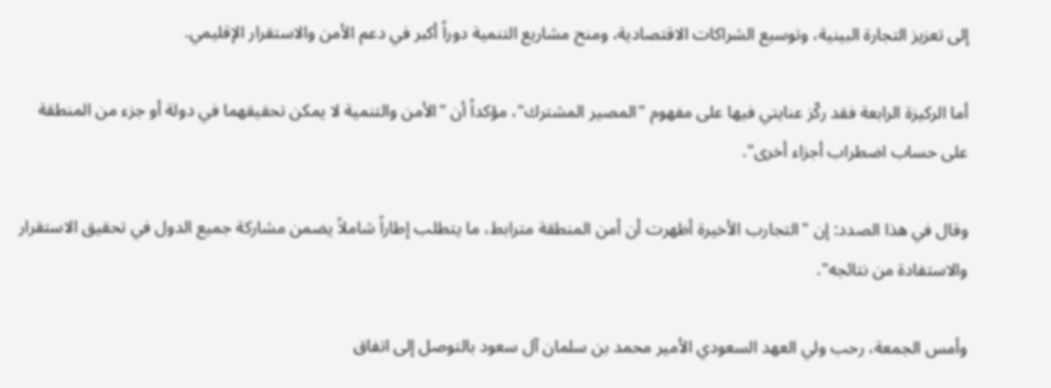إلى تعزيز التجارة البينية، وتوسيع الشراكات الاقتصادية، ومنح مشاريع التنمية دوراً أكبر في دعم الأمن والاستقرار الإقليمي.

أما الركيزة الرابعة فقد ركّز عنايتي فيها على مفهوم "المصير المشترك"، مؤكداً أن "الأمن والتنمية لا يمكن تحقيقهما في دولة أو جزء من المنطقة على حساب اضطراب أجزاء أخرى".

وقال في هذا الصدد: إن "التجارب الأخيرة أظهرت أن أمن المنطقة مترابط، ما يتطلب إطاراً شاملاً يضمن مشاركة جميع الدول في تحقيق الاستقرار والاستفادة من نتائجه".

وأمس الجمعة، رحب ولي العهد السعودي الأمير محمد بن سلمان آل سعود بالتوصل إلى اتفاق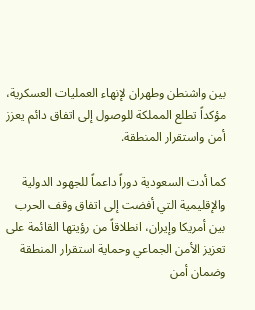بين واشنطن وطهران لإنهاء العمليات العسكرية، مؤكداً تطلع المملكة للوصول إلى اتفاق دائم يعزز أمن واستقرار المنطقة.

كما أدت السعودية دوراً داعماً للجهود الدولية والإقليمية التي أفضت إلى اتفاق وقف الحرب بين أمريكا وإيران، انطلاقاً من رؤيتها القائمة على تعزيز الأمن الجماعي وحماية استقرار المنطقة وضمان أمن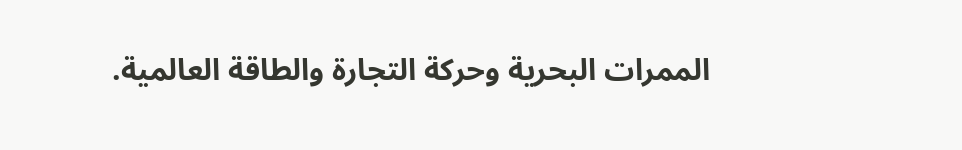الممرات البحرية وحركة التجارة والطاقة العالمية.